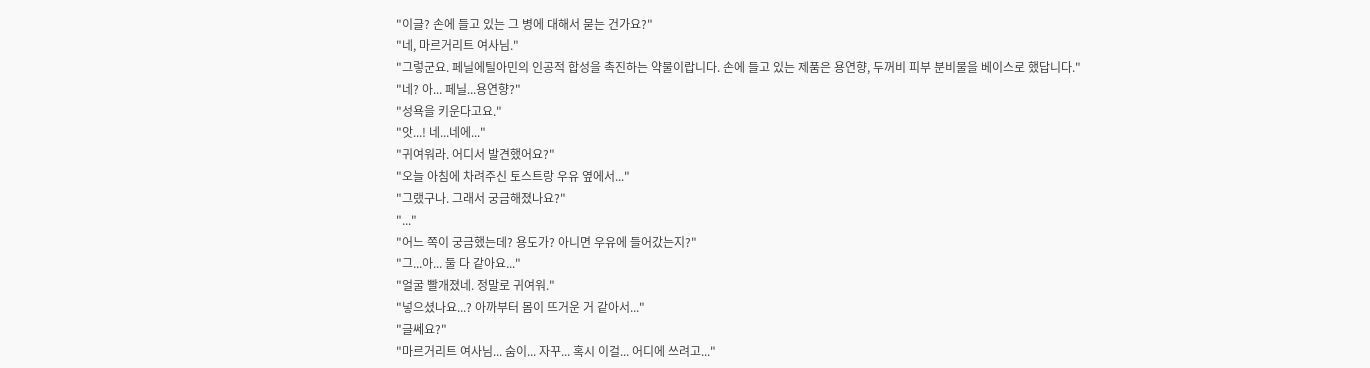"이글? 손에 들고 있는 그 병에 대해서 묻는 건가요?"
"네, 마르거리트 여사님."
"그렇군요. 페닐에틸아민의 인공적 합성을 촉진하는 약물이랍니다. 손에 들고 있는 제품은 용연향, 두꺼비 피부 분비물을 베이스로 했답니다."
"네? 아... 페닐...용연향?"
"성욕을 키운다고요."
"앗...! 네...네에..."
"귀여워라. 어디서 발견했어요?"
"오늘 아침에 차려주신 토스트랑 우유 옆에서..."
"그랬구나. 그래서 궁금해졌나요?"
"..."
"어느 쪽이 궁금했는데? 용도가? 아니면 우유에 들어갔는지?"
"그...아... 둘 다 같아요..."
"얼굴 빨개졌네. 정말로 귀여워."
"넣으셨나요...? 아까부터 몸이 뜨거운 거 같아서..."
"글쎄요?"
"마르거리트 여사님... 숨이... 자꾸... 혹시 이걸... 어디에 쓰려고..."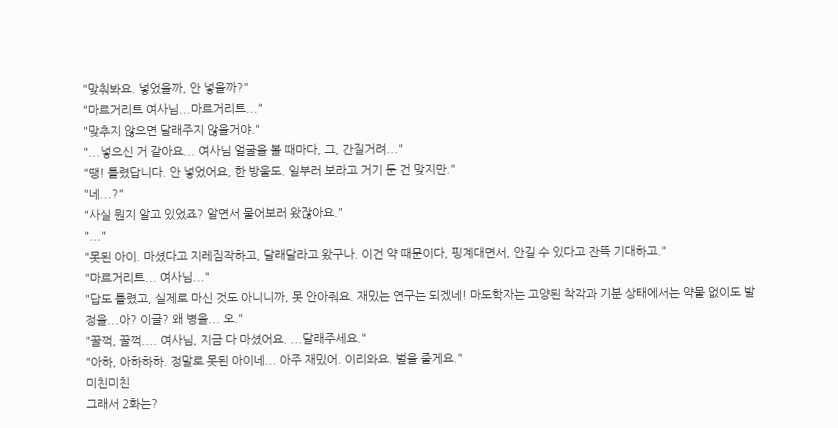"맞춰봐요. 넣었을까, 안 넣을까?"
"마르거리트 여사님...마르거리트..."
"맞추지 않으면 달래주지 않을거야."
"...넣으신 거 같아요... 여사님 얼굴을 볼 때마다, 그, 간질거려..."
"땡! 틀렸답니다. 안 넣었어요, 한 방울도. 일부러 보라고 거기 둔 건 맞지만."
"네...?"
"사실 뭔지 알고 있었죠? 알면서 물어보러 왔잖아요."
"..."
"못된 아이. 마셨다고 지레짐작하고, 달래달라고 왔구나. 이건 약 때문이다, 핑계대면서, 안길 수 있다고 잔뜩 기대하고."
"마르거리트... 여사님..."
"답도 틀렸고, 실제로 마신 것도 아니니까, 못 안아줘요. 재밌는 연구는 되겠네! 마도학자는 고양된 착각과 기분 상태에서는 약물 없이도 발정을...아? 이글? 왜 병을... 오."
"꿀꺽, 꿀꺽.... 여사님, 지금 다 마셨어요. ...달래주세요."
"아하, 아하하하. 정말로 못된 아이네... 아주 재밌어. 이리와요. 벌을 줄게요."
미친미친
그래서 2화는?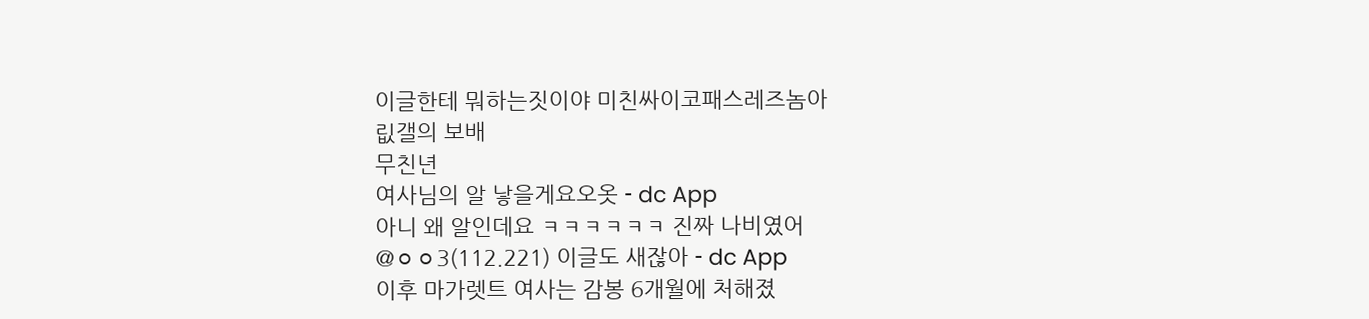이글한테 뭐하는짓이야 미친싸이코패스레즈놈아
릾갤의 보배
무친년
여사님의 알 낳을게요오옷 - dc App
아니 왜 알인데요 ㅋㅋㅋㅋㅋㅋ 진짜 나비였어
@ㅇㅇ3(112.221) 이글도 새잖아 - dc App
이후 마가렛트 여사는 감봉 6개월에 처해졌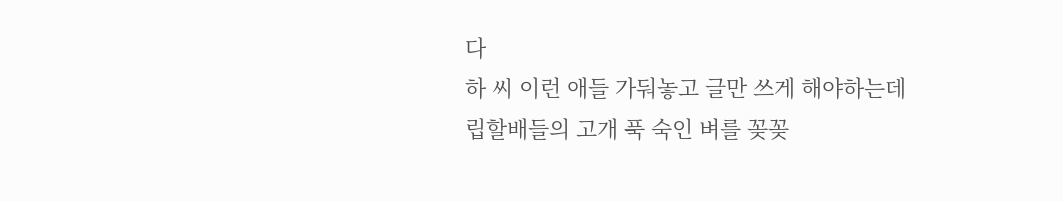다
하 씨 이런 애들 가둬놓고 글만 쓰게 해야하는데
립할배들의 고개 푹 숙인 벼를 꽂꽂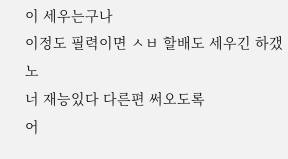이 세우는구나
이정도 필력이면 ㅅㅂ 할배도 세우긴 하갰노
너 재능있다 다른편 써오도록
어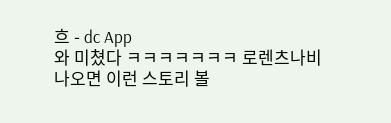흐 - dc App
와 미쳤다 ㅋㅋㅋㅋㅋㅋㅋ 로렌츠나비 나오면 이런 스토리 볼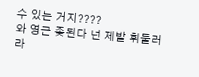수 있는 거지????
와 영근 좆된다 넌 제발 휘둘러라